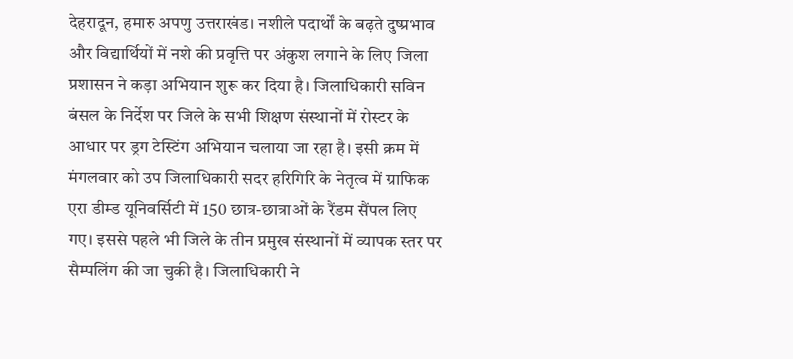देहरादून, हमारु अपणु उत्तराखंड। नशीले पदार्थों के बढ़ते दुष्प्रभाव और विद्यार्थियों में नशे की प्रवृत्ति पर अंकुश लगाने के लिए जिला प्रशासन ने कड़ा अभियान शुरू कर दिया है। जिलाधिकारी सविन बंसल के निर्देश पर जिले के सभी शिक्षण संस्थानों में रोस्टर के आधार पर ड्रग टेस्टिंग अभियान चलाया जा रहा है। इसी क्रम में मंगलवार को उप जिलाधिकारी सदर हरिगिरि के नेतृत्व में ग्राफिक एरा डीम्ड यूनिवर्सिटी में 150 छात्र-छात्राओं के रैंडम सैंपल लिए गए। इससे पहले भी जिले के तीन प्रमुख संस्थानों में व्यापक स्तर पर सैम्पलिंग की जा चुकी है। जिलाधिकारी ने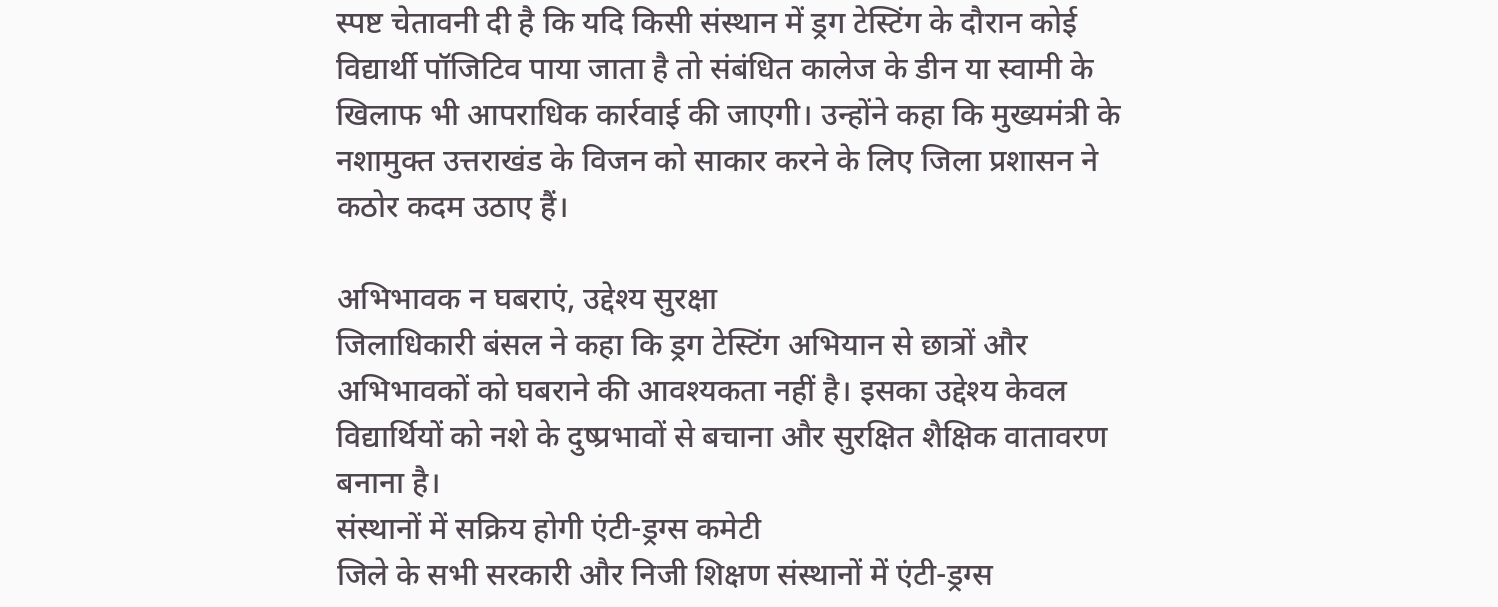स्पष्ट चेतावनी दी है कि यदि किसी संस्थान में ड्रग टेस्टिंग के दौरान कोई विद्यार्थी पॉजिटिव पाया जाता है तो संबंधित कालेज के डीन या स्वामी के खिलाफ भी आपराधिक कार्रवाई की जाएगी। उन्होंने कहा कि मुख्यमंत्री के नशामुक्त उत्तराखंड के विजन को साकार करने के लिए जिला प्रशासन ने कठोर कदम उठाए हैं।

अभिभावक न घबराएं, उद्देश्य सुरक्षा
जिलाधिकारी बंसल ने कहा कि ड्रग टेस्टिंग अभियान से छात्रों और अभिभावकों को घबराने की आवश्यकता नहीं है। इसका उद्देश्य केवल विद्यार्थियों को नशे के दुष्प्रभावों से बचाना और सुरक्षित शैक्षिक वातावरण बनाना है।
संस्थानों में सक्रिय होगी एंटी-ड्रग्स कमेटी
जिले के सभी सरकारी और निजी शिक्षण संस्थानों में एंटी-ड्रग्स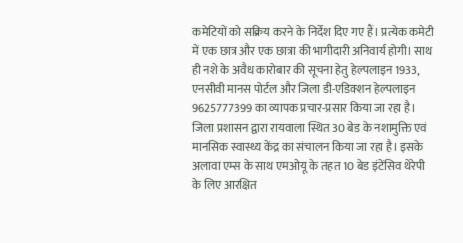कमेटियों को सक्रिय करने के निर्देश दिए गए हैं। प्रत्येक कमेटी में एक छात्र और एक छात्रा की भागीदारी अनिवार्य होगी। साथ ही नशे के अवैध कारोबार की सूचना हेतु हेल्पलाइन 1933, एनसीवी मानस पोर्टल और जिला डी-एडिक्शन हेल्पलाइन 9625777399 का व्यापक प्रचार-प्रसार किया जा रहा है।
जिला प्रशासन द्वारा रायवाला स्थित 30 बेड के नशामुक्ति एवं मानसिक स्वास्थ्य केंद्र का संचालन किया जा रहा है। इसके अलावा एम्स के साथ एमओयू के तहत 10 बेड इंटेंसिव थेरेपी के लिए आरक्षित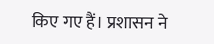किए गए हैं। प्रशासन ने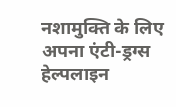नशामुक्ति के लिए अपना एंटी-ड्रग्स हेल्पलाइन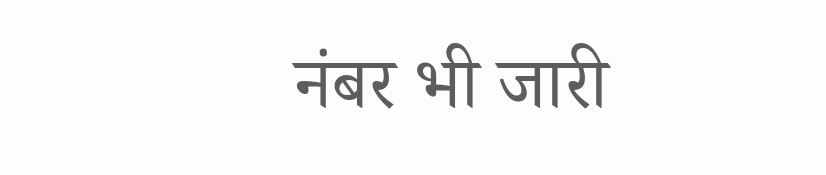नंबर भी जारी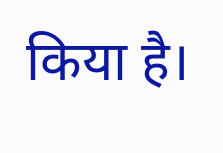किया है।